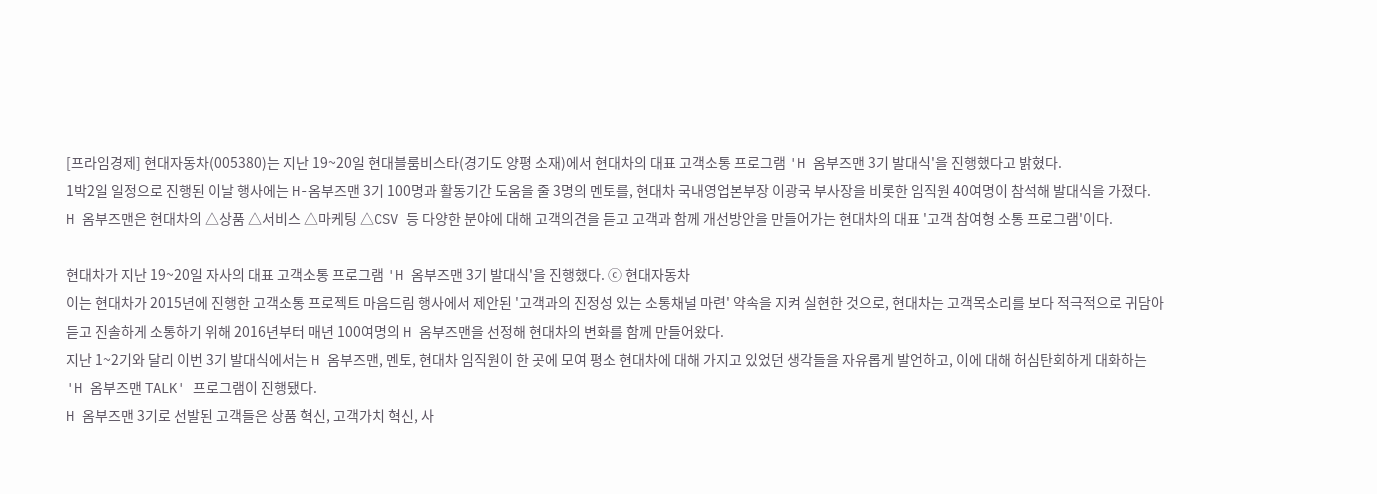[프라임경제] 현대자동차(005380)는 지난 19~20일 현대블룸비스타(경기도 양평 소재)에서 현대차의 대표 고객소통 프로그램 'H 옴부즈맨 3기 발대식'을 진행했다고 밝혔다.
1박2일 일정으로 진행된 이날 행사에는 H-옴부즈맨 3기 100명과 활동기간 도움을 줄 3명의 멘토를, 현대차 국내영업본부장 이광국 부사장을 비롯한 임직원 40여명이 참석해 발대식을 가졌다.
H 옴부즈맨은 현대차의 △상품 △서비스 △마케팅 △CSV 등 다양한 분야에 대해 고객의견을 듣고 고객과 함께 개선방안을 만들어가는 현대차의 대표 '고객 참여형 소통 프로그램'이다.

현대차가 지난 19~20일 자사의 대표 고객소통 프로그램 'H 옴부즈맨 3기 발대식'을 진행했다. ⓒ 현대자동차
이는 현대차가 2015년에 진행한 고객소통 프로젝트 마음드림 행사에서 제안된 '고객과의 진정성 있는 소통채널 마련' 약속을 지켜 실현한 것으로, 현대차는 고객목소리를 보다 적극적으로 귀담아 듣고 진솔하게 소통하기 위해 2016년부터 매년 100여명의 H 옴부즈맨을 선정해 현대차의 변화를 함께 만들어왔다.
지난 1~2기와 달리 이번 3기 발대식에서는 H 옴부즈맨, 멘토, 현대차 임직원이 한 곳에 모여 평소 현대차에 대해 가지고 있었던 생각들을 자유롭게 발언하고, 이에 대해 허심탄회하게 대화하는 'H 옴부즈맨 TALK' 프로그램이 진행됐다.
H 옴부즈맨 3기로 선발된 고객들은 상품 혁신, 고객가치 혁신, 사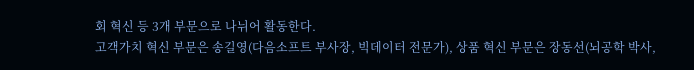회 혁신 등 3개 부문으로 나뉘어 활동한다.
고객가치 혁신 부문은 송길영(다음소프트 부사장, 빅데이터 전문가), 상품 혁신 부문은 장동선(뇌공학 박사,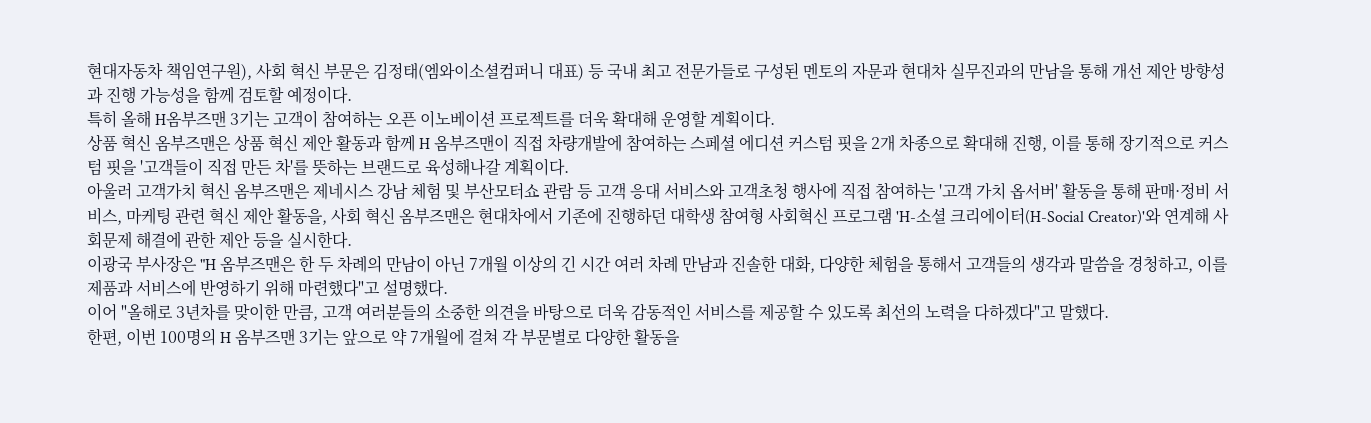현대자동차 책임연구원), 사회 혁신 부문은 김정태(엠와이소셜컴퍼니 대표) 등 국내 최고 전문가들로 구성된 멘토의 자문과 현대차 실무진과의 만남을 통해 개선 제안 방향성과 진행 가능성을 함께 검토할 예정이다.
특히 올해 H옴부즈맨 3기는 고객이 참여하는 오픈 이노베이션 프로젝트를 더욱 확대해 운영할 계획이다.
상품 혁신 옴부즈맨은 상품 혁신 제안 활동과 함께 H 옴부즈맨이 직접 차량개발에 참여하는 스페셜 에디션 커스텀 핏을 2개 차종으로 확대해 진행, 이를 통해 장기적으로 커스텀 핏을 '고객들이 직접 만든 차'를 뜻하는 브랜드로 육성해나갈 계획이다.
아울러 고객가치 혁신 옴부즈맨은 제네시스 강남 체험 및 부산모터쇼 관람 등 고객 응대 서비스와 고객초청 행사에 직접 참여하는 '고객 가치 옵서버' 활동을 통해 판매·정비 서비스, 마케팅 관련 혁신 제안 활동을, 사회 혁신 옴부즈맨은 현대차에서 기존에 진행하던 대학생 참여형 사회혁신 프로그램 'H-소셜 크리에이터(H-Social Creator)'와 연계해 사회문제 해결에 관한 제안 등을 실시한다.
이광국 부사장은 "H 옴부즈맨은 한 두 차례의 만남이 아닌 7개월 이상의 긴 시간 여러 차례 만남과 진솔한 대화, 다양한 체험을 통해서 고객들의 생각과 말씀을 경청하고, 이를 제품과 서비스에 반영하기 위해 마련했다"고 설명했다.
이어 "올해로 3년차를 맞이한 만큼, 고객 여러분들의 소중한 의견을 바탕으로 더욱 감동적인 서비스를 제공할 수 있도록 최선의 노력을 다하겠다"고 말했다.
한편, 이번 100명의 H 옴부즈맨 3기는 앞으로 약 7개월에 걸쳐 각 부문별로 다양한 활동을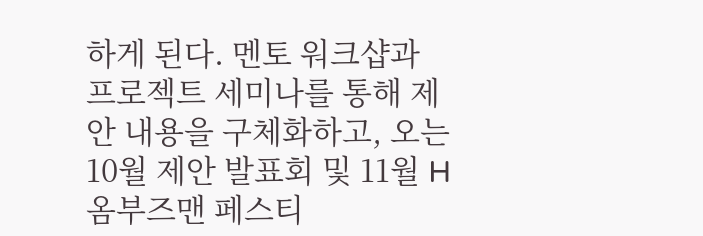하게 된다. 멘토 워크샵과 프로젝트 세미나를 통해 제안 내용을 구체화하고, 오는 10월 제안 발표회 및 11월 H 옴부즈맨 페스티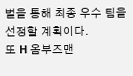벌을 통해 최종 우수 팀을 선정할 계획이다.
또 H 옴부즈맨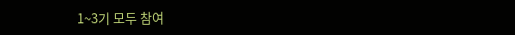1~3기 모두 참여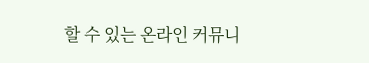할 수 있는 온라인 커뮤니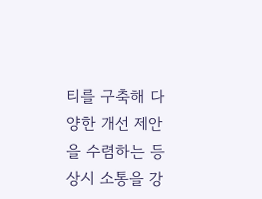티를 구축해 다양한 개선 제안을 수렴하는 등 상시 소통을 강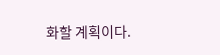화할 계획이다.